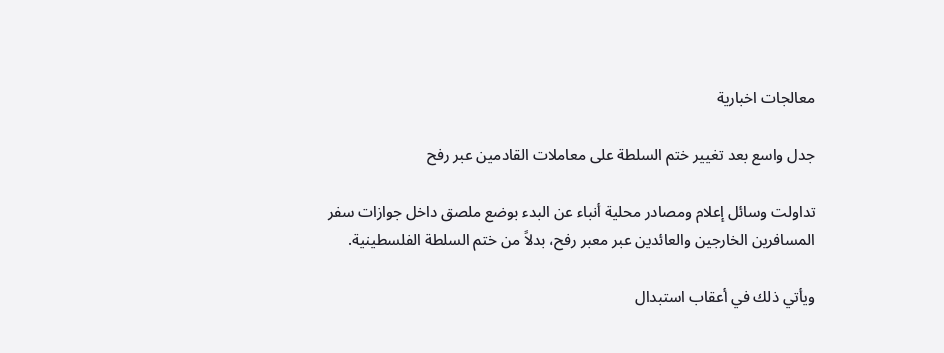معالجات اخبارية

جدل واسع بعد تغيير ختم السلطة على معاملات القادمين عبر رفح

تداولت وسائل إعلام ومصادر محلية أنباء عن البدء بوضع ملصق داخل جوازات سفر المسافرين الخارجين والعائدين عبر معبر رفح، بدلاً من ختم السلطة الفلسطينية.

ويأتي ذلك في أعقاب استبدال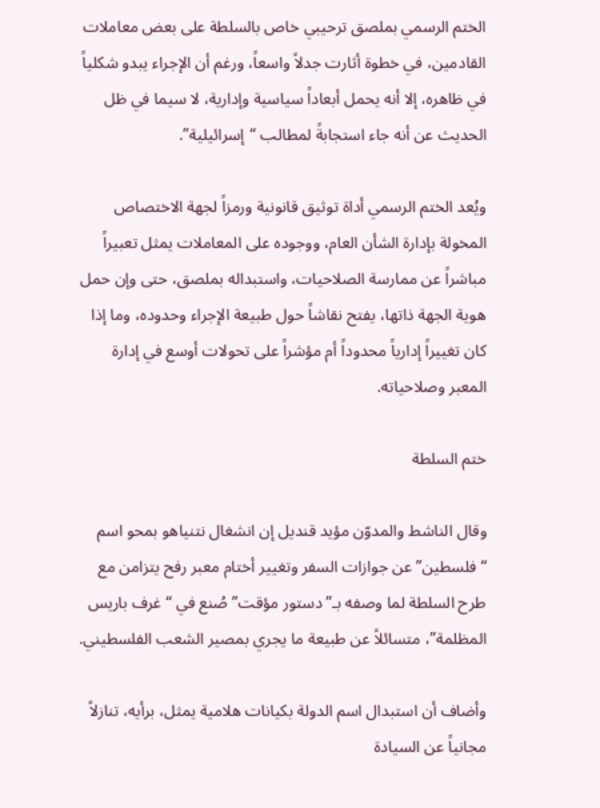الختم الرسمي بملصق ترحيبي خاص بالسلطة على بعض معاملات القادمين، في خطوة أثارت جدلاً واسعاً، ورغم أن الإجراء يبدو شكلياً في ظاهره، إلا أنه يحمل أبعاداً سياسية وإدارية، لا سيما في ظل الحديث عن أنه جاء استجابةً لمطالب “إسرائيلية”.

ويُعد الختم الرسمي أداة توثيق قانونية ورمزاً لجهة الاختصاص المخولة بإدارة الشأن العام، ووجوده على المعاملات يمثل تعبيراً مباشراً عن ممارسة الصلاحيات، واستبداله بملصق، حتى وإن حمل هوية الجهة ذاتها، يفتح نقاشاً حول طبيعة الإجراء وحدوده، وما إذا كان تغييراً إدارياً محدوداً أم مؤشراً على تحولات أوسع في إدارة المعبر وصلاحياته.

ختم السلطة

وقال الناشط والمدوّن مؤيد قنديل إن انشغال نتنياهو بمحو اسم “فلسطين” عن جوازات السفر وتغيير أختام معبر رفح يتزامن مع طرح السلطة لما وصفه بـ”دستور مؤقت” صُنع في “غرف باريس المظلمة”، متسائلاً عن طبيعة ما يجري بمصير الشعب الفلسطيني.

وأضاف أن استبدال اسم الدولة بكيانات هلامية يمثل، برأيه، تنازلاً مجانياً عن السيادة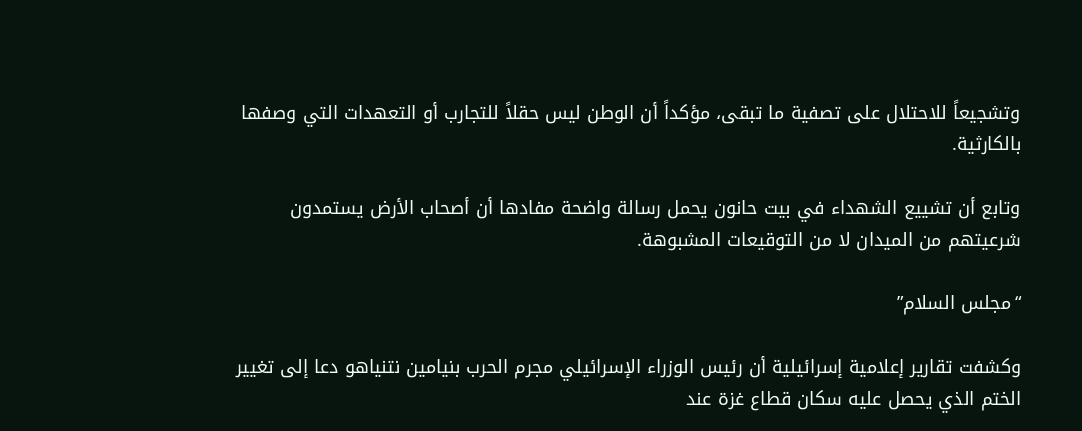وتشجيعاً للاحتلال على تصفية ما تبقى، مؤكداً أن الوطن ليس حقلاً للتجارب أو التعهدات التي وصفها بالكارثية.

وتابع أن تشييع الشهداء في بيت حانون يحمل رسالة واضحة مفادها أن أصحاب الأرض يستمدون شرعيتهم من الميدان لا من التوقيعات المشبوهة.

“مجلس السلام”

وكشفت تقارير إعلامية إسرائيلية أن رئيس الوزراء الإسرائيلي مجرم الحرب بنيامين نتنياهو دعا إلى تغيير الختم الذي يحصل عليه سكان قطاع غزة عند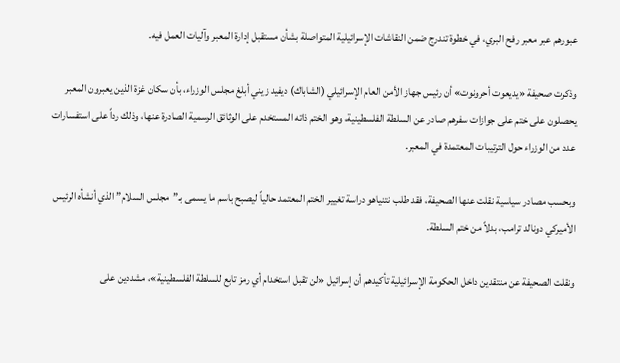عبورهم عبر معبر رفح البري، في خطوة تندرج ضمن النقاشات الإسرائيلية المتواصلة بشأن مستقبل إدارة المعبر وآليات العمل فيه.

وذكرت صحيفة «يديعوت أحرونوت» أن رئيس جهاز الأمن العام الإسرائيلي (الشاباك) ديفيد زيني أبلغ مجلس الوزراء، بأن سكان غزة الذين يعبرون المعبر يحصلون على ختم على جوازات سفرهم صادر عن السلطة الفلسطينية، وهو الختم ذاته المستخدم على الوثائق الرسمية الصادرة عنها، وذلك رداً على استفسارات عدد من الوزراء حول الترتيبات المعتمدة في المعبر.

وبحسب مصادر سياسية نقلت عنها الصحيفة، فقد طلب نتنياهو دراسة تغيير الختم المعتمد حالياً ليصبح باسم ما يسمى بـ”مجلس السلام” الذي أنشأه الرئيس الأميركي دونالد ترامب، بدلاً من ختم السلطة.

ونقلت الصحيفة عن منتقدين داخل الحكومة الإسرائيلية تأكيدهم أن إسرائيل «لن تقبل استخدام أي رمز تابع للسلطة الفلسطينية»، مشددين على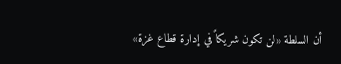أن السلطة «لن تكون شريكاً في إدارة قطاع غزة»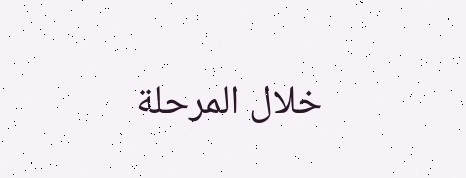خلال المرحلة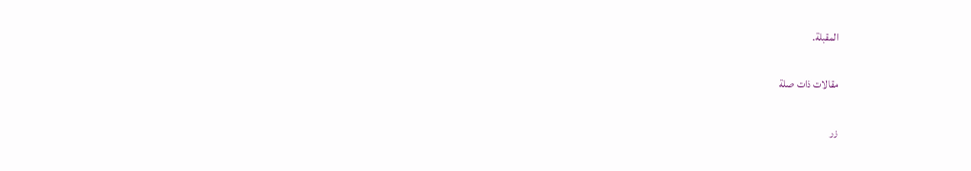المقبلة.

مقالات ذات صلة

زر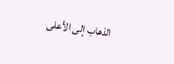الذهاب إلى الأعلى